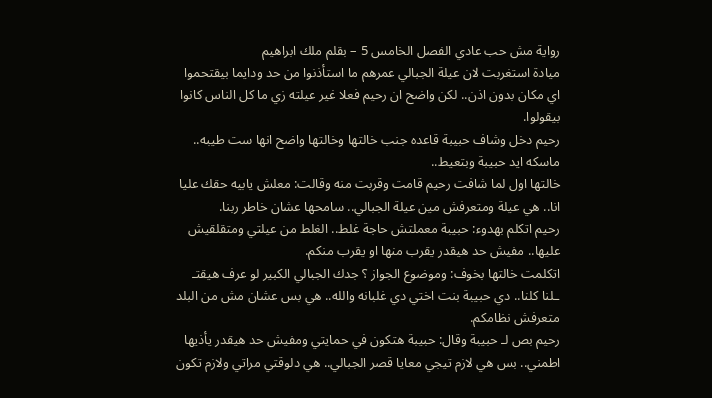رواية مش حب عادي الفصل الخامس 5 – بقلم ملك ابراهيم
ميادة استغربت لان عيلة الجبالي عمرهم ما استأذنوا من حد ودايما بيقتحموا اي مكان بدون اذن.. لكن واضح ان رحيم فعلا غير عيلته زي ما كل الناس كانوا بيقولوا.
رحيم دخل وشاف حبيبة قاعده جنب خالتها وخالتها واضح انها ست طيبه.. ماسكه ايد حبيبة وبتعيط..
خالتها اول لما شافت رحيم قامت وقربت منه وقالت: معلش يابيه حقك عليا انا.. هي عيلة ومتعرفش مين عيلة الجبالي.. سامحها عشان خاطر ربنا.
رحيم اتكلم بهدوء: حبيبة معملتش حاجة غلط.. الغلط من عيلتي ومتقلقيش عليها.. مفيش حد هيقدر يقرب منها او يقرب منكم.
اتكلمت خالتها بخوف: وموضوع الجواز ؟ جدك الجبالي الكبير لو عرف هيقتـ ـلنا كلنا.. دي حبيبة بنت اختي دي غلبانه والله.. هي بس عشان مش من البلد متعرفش نظامكم.
رحيم بص لـ حبيبة وقال: حبيبة هتكون في حمايتي ومفيش حد هيقدر يأذيها اطمني.. بس هي لازم تيجي معايا قصر الجبالي.. هي دلوقتي مراتي ولازم تكون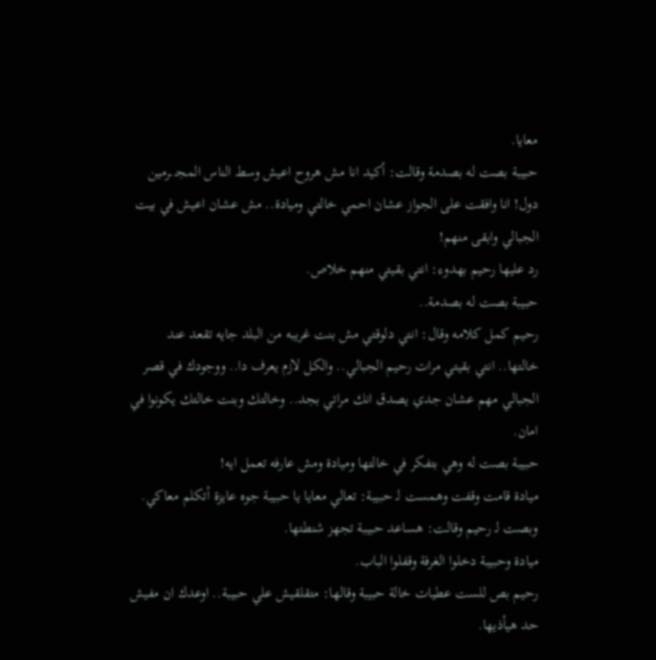معايا.
حبيبة بصت له بصدمة وقالت: أكيد انا مش هروح اعيش وسط الناس المجـ ـرمين دول! انا وافقت على الجواز عشان احمي خالتي وميادة.. مش عشان اعيش في بيت الجبالي وابقى منهم!
رد عليها رحيم بهدوء: انتي بقيتي منهم خلاص.
حبيبة بصت له بصدمة..
رحيم كمل كلامه وقال: انتي دلوقتي مش بنت غريبه من البلد جايه تقعد عند خالتها.. انتي بقيتي مرات رحيم الجبالي.. والكل لازم يعرف دا.. ووجودك في قصر الجبالي مهم عشان جدي يصدق انك مراتي بجد.. وخالتك وبنت خالتك يكونوا في امان.
حبيبة بصت له وهي بتفكر في خالتها وميادة ومش عارفه تعمل ايه!
ميادة قامت وقفت وهمست لـ حبيبة: تعالي معايا يا حبيبة جوه عايزة أتكلم معاكي.
وبصت لـ رحيم وقالت: هساعد حبيبة تجهز شنطتها.
ميادة وحبيبة دخلوا الغرفة وقفلوا الباب.
رحيم بص للست عطيات خالة حبيبة وقالها: متقلقيش علي حبيبة.. اوعدك ان مفيش حد هيأذيها.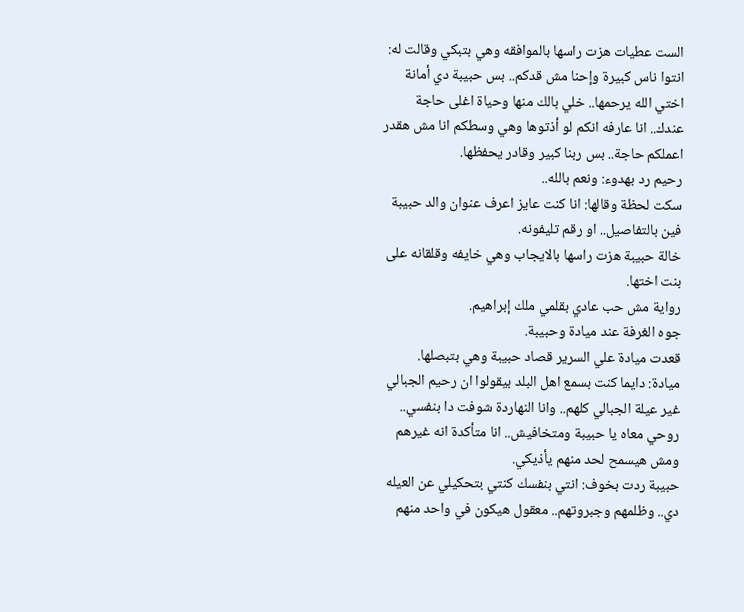الست عطيات هزت راسها بالموافقه وهي بتبكي وقالت له: انتوا ناس كبيرة وإحنا مش قدكم.. بس حبيبة دي أمانة اختي الله يرحمها.. خلي بالك منها وحياة اغلى حاجة عندك.. انا عارفه انكم لو أذتوها وهي وسطكم انا مش هقدر اعملكم حاجة.. بس ربنا كبير وقادر يحفظها.
رحيم رد بهدوء: ونعم بالله..
سكت لحظة وقالها: انا كنت عايز اعرف عنوان والد حبيبة فين بالتفاصيل.. او رقم تليفونه.
خالة حبيبة هزت راسها بالايجاب وهي خايفه وقلقانه على بنت اختها.
رواية مش حب عادي بقلمي ملك إبراهيم.
جوه الغرفة عند ميادة وحبيبة.
قعدت ميادة علي السرير قصاد حبيبة وهي بتبصلها.
ميادة: دايما كنت بسمع اهل البلد بيقولوا ان رحيم الجبالي غير عيلة الجبالي كلهم.. وانا النهاردة شوفت دا بنفسي.. روحي معاه يا حبيبة ومتخافيش.. انا متأكدة انه غيرهم ومش هيسمح لحد منهم يأذيكي.
حبيبة ردت بخوف: انتي بنفسك كنتي بتحكيلي عن العيله دي.. وظلمهم وجبروتهم.. معقول هيكون في واحد منهم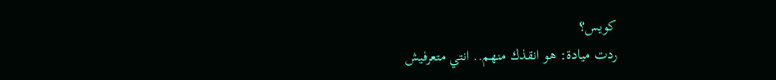كويس؟
ردت ميادة: هو انقذك منهم.. انتي متعرفيش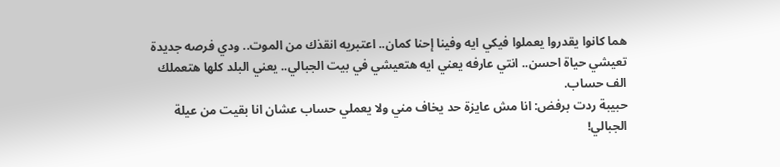هما كانوا يقدروا يعملوا فيكي ايه وفينا إحنا كمان.. اعتبريه انقذك من الموت.. ودي فرصه جديدة تعيشي حياة احسن.. انتي عارفه يعني ايه هتعيشي في بيت الجبالي.. يعني البلد كلها هتعملك الف حساب.
حبيبة ردت برفض: انا مش عايزة حد يخاف مني ولا يعملي حساب عشان انا بقيت من عيلة الجبالي!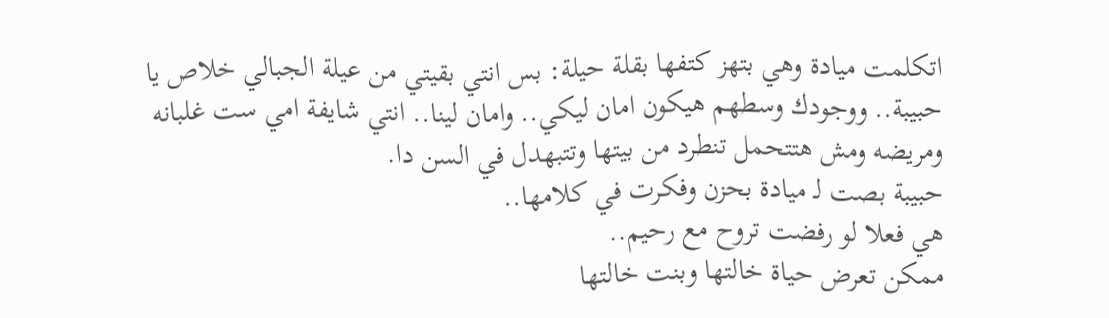اتكلمت ميادة وهي بتهز كتفها بقلة حيلة: بس انتي بقيتي من عيلة الجبالي خلاص يا حبيبة.. ووجودك وسطهم هيكون امان ليكي.. وامان لينا.. انتي شايفة امي ست غلبانه ومريضه ومش هتتحمل تنطرد من بيتها وتتبهدل في السن دا.
حبيبة بصت لـ ميادة بحزن وفكرت في كلامها..
هي فعلا لو رفضت تروح مع رحيم..
ممكن تعرض حياة خالتها وبنت خالتها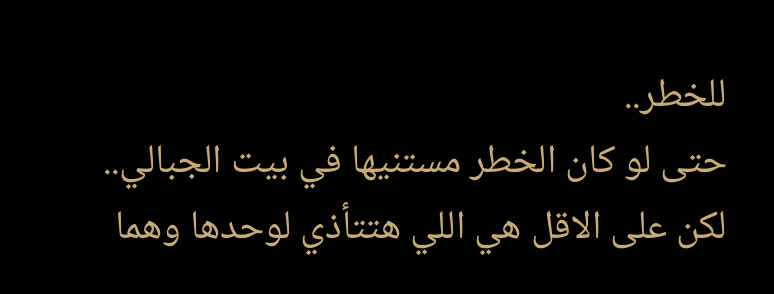للخطر..
حتى لو كان الخطر مستنيها في بيت الجبالي..
لكن على الاقل هي اللي هتتأذي لوحدها وهما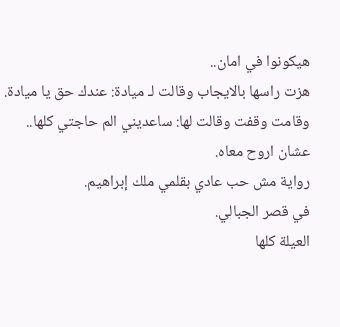هيكونوا في امان..
هزت راسها بالايجاب وقالت لـ ميادة: عندك حق يا ميادة.
وقامت وقفت وقالت لها: ساعديني الم حاجتي كلها.. عشان اروح معاه.
رواية مش حب عادي بقلمي ملك إبراهيم.
في قصر الجبالي.
العيلة كلها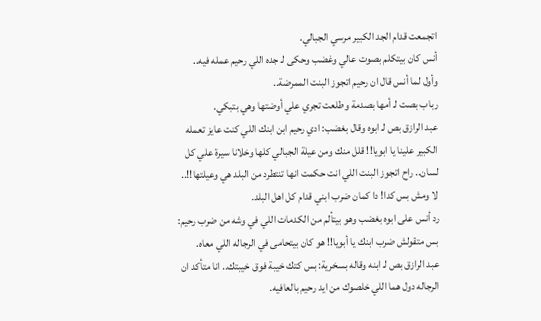اتجمعت قدام الجد الكبير مرسي الجبالي.
أنس كان بيتكلم بصوت عالي وغضب وحكى لـ جده اللي رحيم عمله فيه..
وأول لما أنس قال ان رحيم اتجوز البنت الممرضة..
رباب بصت لـ أمها بصدمة وطلعت تجري علي أوضتها وهي بتبكي.
عبد الرازق بص لـ ابوه وقال بغضب: ادي رحيم ابن ابنك اللي كنت عايز تعمله الكبير علينا يا ابويا!! قلل منك ومن عيلة الجبالي كلها وخلانا سيرة علي كل لسان.. راح اتجوز البنت اللي انت حكمت انها تنتطرد من البلد هي وعيلتها!!.. لا ومش بس كدا! دا كمان ضرب ابني قدام كل اهل البلد.
رد أنس على ابوه بغضب وهو بيتألم من الكدمات اللي في وشه من ضرب رحيم: بس متقولش ضرب ابنك يا أبويا!! هو كان بيتحامى في الرجاله اللي معاه.
عبد الرازق بص لـ ابنه وقاله بسخرية: بس كتك خيبة فوق خيبتك.. انا متأكد ان الرجاله دول هما اللي خلصوك من ايد رحيم بالعافيه.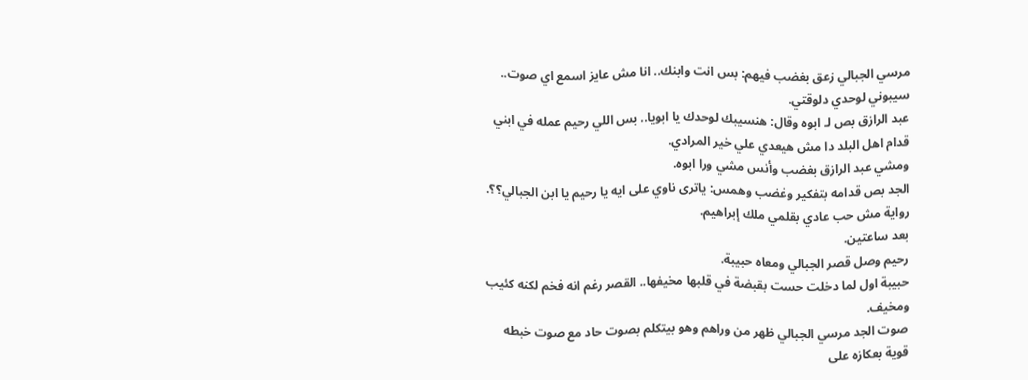مرسي الجبالي زعق بغضب فيهم: بس انت وابنك.. انا مش عايز اسمع اي صوت.. سيبوني لوحدي دلوقتي.
عبد الرازق بص لـ ابوه وقال: هنسيبك لوحدك يا ابويا.. بس اللي رحيم عمله في ابني قدام اهل البلد دا مش هيعدي علي خير المرادي.
ومشي عبد الرازق بغضب وأنس مشي ورا ابوه.
الجد بص قدامه بتفكير وغضب وهمس: ياترى ناوي على ايه يا رحيم يا ابن الجبالي؟؟.
رواية مش حب عادي بقلمي ملك إبراهيم.
بعد ساعتين.
رحيم وصل قصر الجبالي ومعاه حبيبة.
حبيبة اول لما دخلت حست بقبضة في قلبها مخيفها.. القصر رغم انه فخم لكنه كئيب ومخيف.
صوت الجد مرسي الجبالي ظهر من وراهم وهو بيتكلم بصوت حاد مع صوت خبطه قوية بعكازه على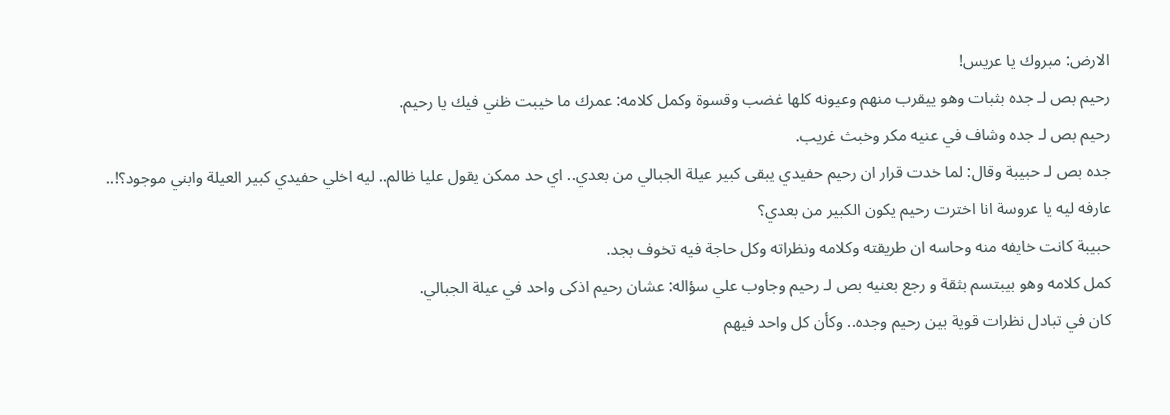الارض: مبروك يا عريس!
رحيم بص لـ جده بثبات وهو ييقرب منهم وعيونه كلها غضب وقسوة وكمل كلامه: عمرك ما خيبت ظني فيك يا رحيم.
رحيم بص لـ جده وشاف في عنيه مكر وخبث غريب.
جده بص لـ حبيبة وقال: لما خدت قرار ان رحيم حفيدي يبقى كبير عيلة الجبالي من بعدي.. اي حد ممكن يقول عليا ظالم.. ليه اخلي حفيدي كبير العيلة وابني موجود؟!.. عارفه ليه يا عروسة انا اخترت رحيم يكون الكبير من بعدي؟
حبيبة كانت خايفه منه وحاسه ان طريقته وكلامه ونظراته وكل حاجة فيه تخوف بجد.
كمل كلامه وهو بيبتسم بثقة و رجع بعنيه بص لـ رحيم وجاوب علي سؤاله: عشان رحيم اذكى واحد في عيلة الجبالي.
كان في تبادل نظرات قوية بين رحيم وجده.. وكأن كل واحد فيهم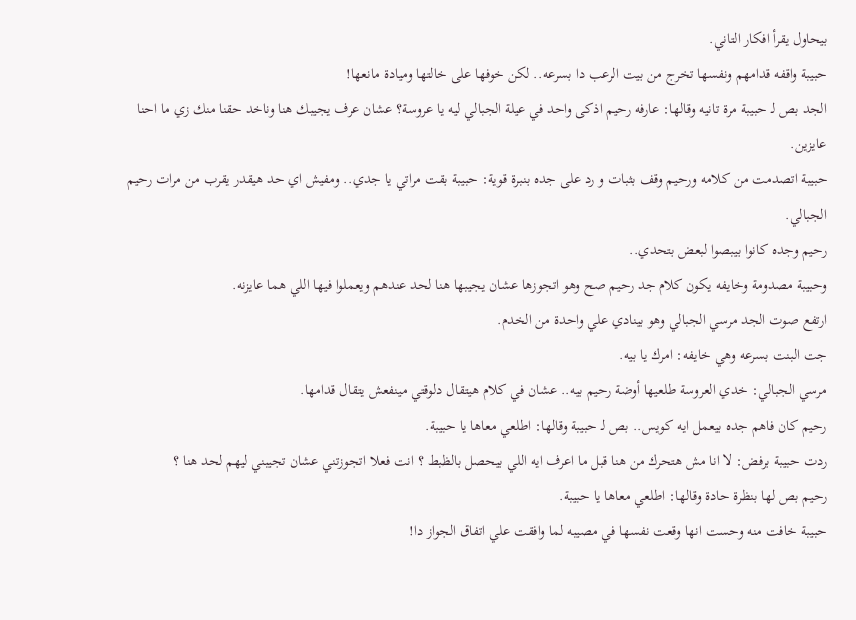بيحاول يقرأ افكار التاني.
حبيبة واقفه قدامهم ونفسها تخرج من بيت الرعب دا بسرعه.. لكن خوفها على خالتها وميادة مانعها!
الجد بص لـ حبيبة مرة تانيه وقالها: عارفه رحيم اذكى واحد في عيلة الجبالي ليه يا عروسة؟ عشان عرف يجيبك هنا وناخد حقنا منك زي ما احنا عايزين.
حبيبة اتصدمت من كلامه ورحيم وقف بثبات و رد على جده بنبرة قوية: حبيبة بقت مراتي يا جدي.. ومفيش اي حد هيقدر يقرب من مرات رحيم الجبالي.
رحيم وجده كانوا بيبصوا لبعض بتحدي..
وحبيبة مصدومة وخايفه يكون كلام جد رحيم صح وهو اتجوزها عشان يجيبها هنا لحد عندهم ويعملوا فيها اللي هما عايزنه.
ارتفع صوت الجد مرسي الجبالي وهو بينادي علي واحدة من الخدم.
جت البنت بسرعه وهي خايفه: امرك يا بيه.
مرسي الجبالي: خدي العروسة طلعيها أوضة رحيم بيه.. عشان في كلام هيتقال دلوقتي مينفعش يتقال قدامها.
رحيم كان فاهم جده بيعمل ايه كويس.. بص لـ حبيبة وقالها: اطلعي معاها يا حبيبة.
ردت حبيبة برفض: لا انا مش هتحرك من هنا قبل ما اعرف ايه اللي بيحصل بالظبط ؟ انت فعلا اتجوزتني عشان تجيبني ليهم لحد هنا ؟
رحيم بص لها بنظرة حادة وقالها: اطلعي معاها يا حبيبة.
حبيبة خافت منه وحست انها وقعت نفسها في مصيبه لما وافقت علي اتفاق الجواز دا!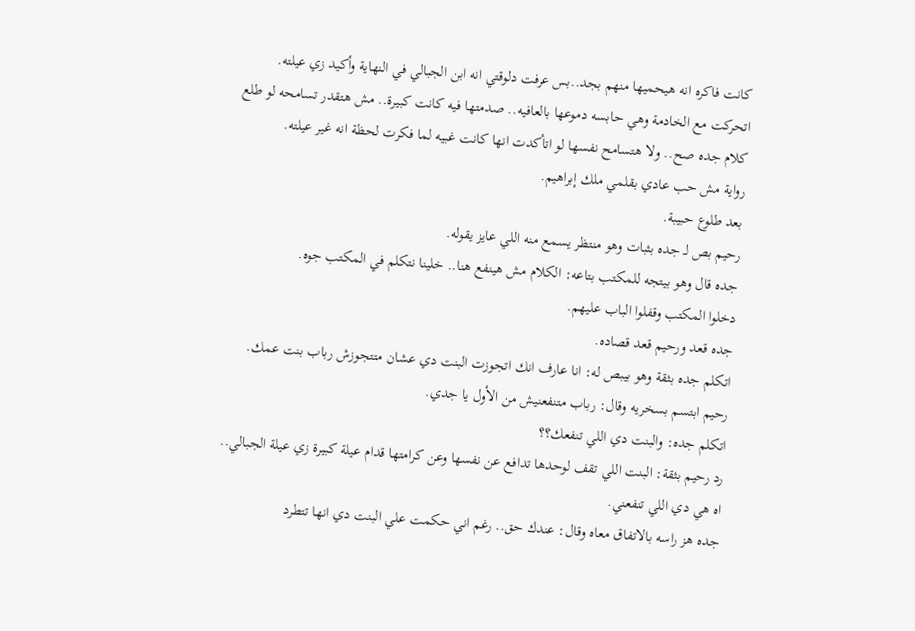كانت فاكره انه هيحميها منهم بجد..بس عرفت دلوقتي انه ابن الجبالي في النهاية وأكيد زي عيلته.
اتحركت مع الخادمة وهي حابسه دموعها بالعافيه.. صدمتها فيه كانت كبيرة.. مش هتقدر تسامحه لو طلع كلام جده صح.. ولا هتسامح نفسها لو اتأكدت انها كانت غبيه لما فكرت لحظة انه غير عيلته.
رواية مش حب عادي بقلمي ملك إبراهيم.
بعد طلوع حبيبة.
رحيم بص لـ جده بثبات وهو منتظر يسمع منه اللي عايز يقوله.
جده قال وهو بيتجه للمكتب بتاعه: الكلام مش هينفع هنا.. خلينا نتكلم في المكتب جوه.
دخلوا المكتب وقفلوا الباب عليهم.
جده قعد ورحيم قعد قصاده.
اتكلم جده بثقة وهو بيبص له: انا عارف انك اتجوزت البنت دي عشان متتجوزش رباب بنت عمك.
رحيم ابتسم بسخريه وقال: رباب متنفعنيش من الأول يا جدي.
اتكلم جده: والبنت دي اللي تنفعك؟؟
رد رحيم بثقة: البنت اللي تقف لوحدها تدافع عن نفسها وعن كرامتها قدام عيلة كبيرة زي عيلة الجبالي.. اه هي دي اللي تنفعني.
جده هز راسه بالاتفاق معاه وقال: عندك حق.. رغم اني حكمت علي البنت دي انها تتطرد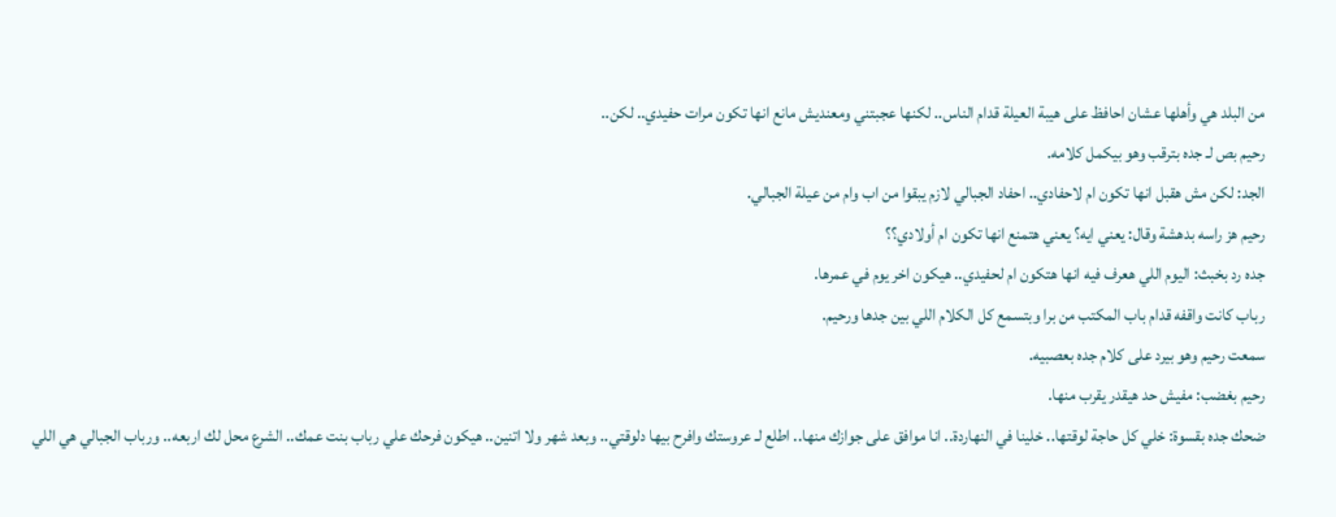من البلد هي وأهلها عشان احافظ على هيبة العيلة قدام الناس.. لكنها عجبتني ومعنديش مانع انها تكون مرات حفيدي.. لكن..
رحيم بص لـ جده بترقب وهو بيكمل كلامه.
الجد: لكن مش هقبل انها تكون ام لاحفادي.. احفاد الجبالي لازم يبقوا من اب وام من عيلة الجبالي.
رحيم هز راسه بدهشة وقال: يعني ايه؟ يعني هتمنع انها تكون ام أولادي؟؟
جده رد بخبث: اليوم اللي هعرف فيه انها هتكون ام لحفيدي.. هيكون اخر يوم في عمرها.
رباب كانت واقفه قدام باب المكتب من برا وبتسمع كل الكلام اللي بين جدها ورحيم.
سمعت رحيم وهو بيرد على كلام جده بعصبيه.
رحيم بغضب: مفيش حد هيقدر يقرب منها.
ضحك جده بقسوة: خلي كل حاجة لوقتها.. خلينا في النهاردة.. انا موافق على جوازك منها.. اطلع لـ عروستك وافرح بيها دلوقتي.. وبعد شهر ولا اتنين.. هيكون فرحك علي رباب بنت عمك.. الشرع محل لك اربعه.. ورباب الجبالي هي اللي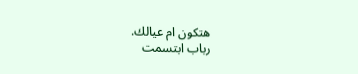هتكون ام عيالك.
رباب ابتسمت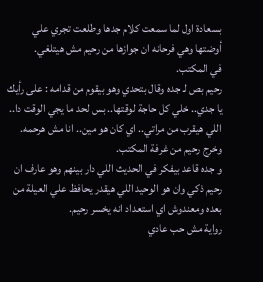بسعادة اول لما سمعت كلام جدها وطلعت تجري علي أوضتها وهي فرحانه ان جوازها من رحيم مش هيتلغي.
في المكتب.
رحيم بص لـ جده وقال بتحدي وهو بيقوم من قدامه : على رأيك يا جدي.. خلي كل حاجة لوقتها.. بس لحد ما يجي الوقت دا.. اللي هيقرب من مراتي.. اي كان هو مين.. انا مش هرحمه.
وخرج رحيم من غرفة المكتب.
و جده قاعد بيفكر في الحديث اللي دار بينهم وهو عارف ان رحيم ذكي وان هو الوحيد اللي هيقدر يحافظ علي العيلة من بعده ومعندوش اي استعداد انه يخسر رحيم.
رواية مش حب عادي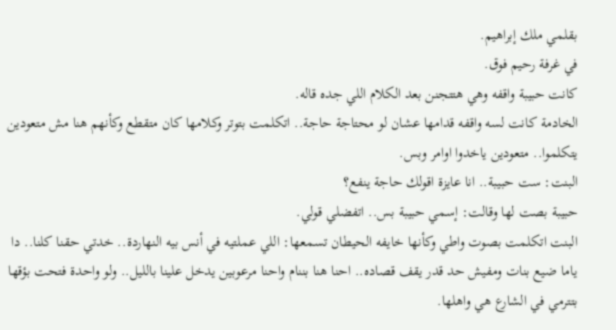بقلمي ملك إبراهيم.
في غرفة رحيم فوق.
كانت حبيبة واقفه وهي هتتجنن بعد الكلام اللي جده قاله.
الخادمة كانت لسه واقفه قدامها عشان لو محتاجة حاجة.. اتكلمت بتوتر وكلامها كان متقطع وكأنهم هنا مش متعودين يتكلموا.. متعودين ياخدوا اوامر وبس.
البنت: ست حبيبة.. انا عايزة اقولك حاجة ينفع؟
حبيبة بصت لها وقالت: إسمي حبيبة بس.. اتفضلي قولي.
البنت اتكلمت بصوت واطي وكأنها خايفه الحيطان تسمعها: اللي عملتيه في أنس بيه النهاردة.. خدتي حقنا كلنا.. دا ياما ضيع بنات ومفيش حد قدر يقف قصاده.. احنا هنا بننام واحنا مرعوبين يدخل علينا بالليل.. ولو واحدة فتحت بؤقها بتترمي في الشارع هي واهلها.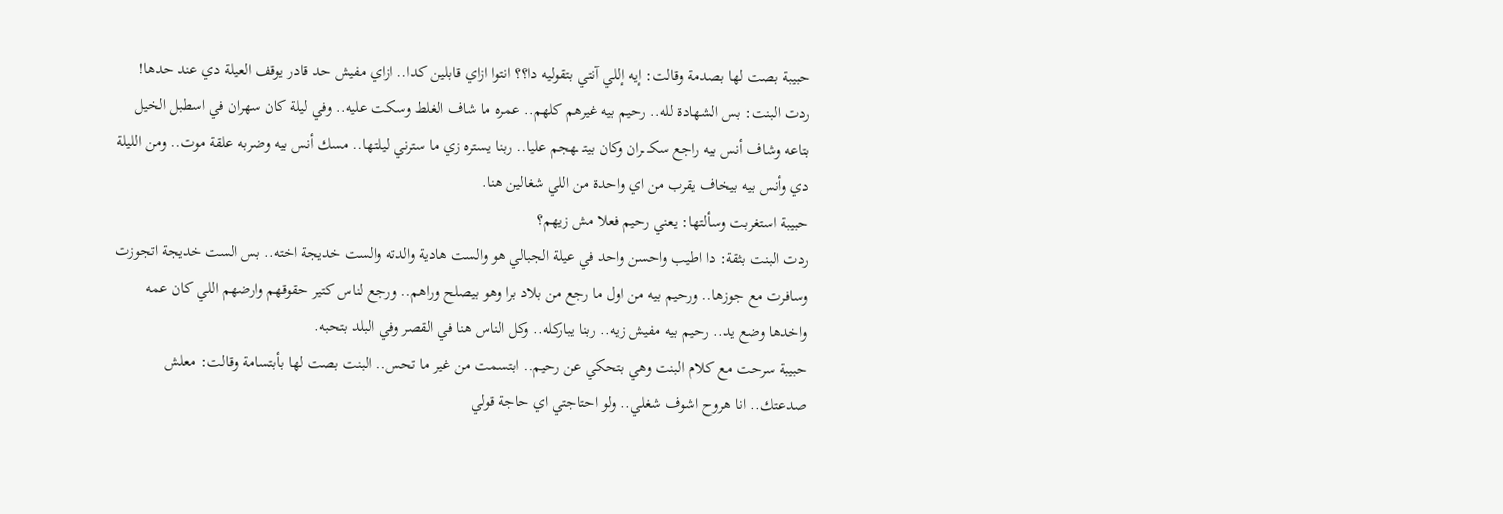حبيبة بصت لها بصدمة وقالت: إيه إللي آنتي بتقوليه دا؟؟ انتوا ازاي قابلين كدا.. ازاي مفيش حد قادر يوقف العيلة دي عند حدها!
ردت البنت: بس الشهادة لله.. رحيم بيه غيرهم كلهم.. عمره ما شاف الغلط وسكت عليه.. وفي ليلة كان سهران في اسطبل الخيل بتاعه وشاف أنس بيه راجع سكـ ـران وكان بيتـ ـهجم عليا.. ربنا يستره زي ما سترني ليلتها.. مسك أنس بيه وضربه علقة موت.. ومن الليلة دي وأنس بيه بيخاف يقرب من اي واحدة من اللي شغالين هنا.
حبيبة استغربت وسألتها: يعني رحيم فعلا مش زيهم؟
ردت البنت بثقة: دا اطيب واحسن واحد في عيلة الجبالي هو والست هادية والدته والست خديجة اخته.. بس الست خديجة اتجوزت وسافرت مع جوزها.. ورحيم بيه من اول ما رجع من بلاد برا وهو بيصلح وراهم.. ورجع لناس كتير حقوقهم وارضهم اللي كان عمه واخدها وضع يد.. رحيم بيه مفيش زيه.. ربنا يباركله.. وكل الناس هنا في القصر وفي البلد بتحبه.
حبيبة سرحت مع كلام البنت وهي بتحكي عن رحيم.. ابتسمت من غير ما تحس.. البنت بصت لها بأبتسامة وقالت: معلش صدعتك.. انا هروح اشوف شغلي.. ولو احتاجتي اي حاجة قولي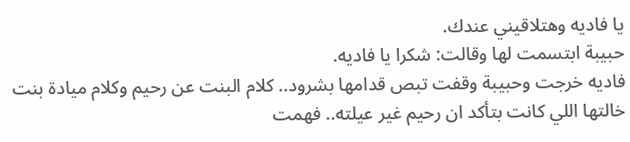يا فاديه وهتلاقيني عندك.
حبيبة ابتسمت لها وقالت: شكرا يا فاديه.
فاديه خرجت وحبيبة وقفت تبص قدامها بشرود.. كلام البنت عن رحيم وكلام ميادة بنت خالتها اللي كانت بتأكد ان رحيم غير عيلته.. فهمت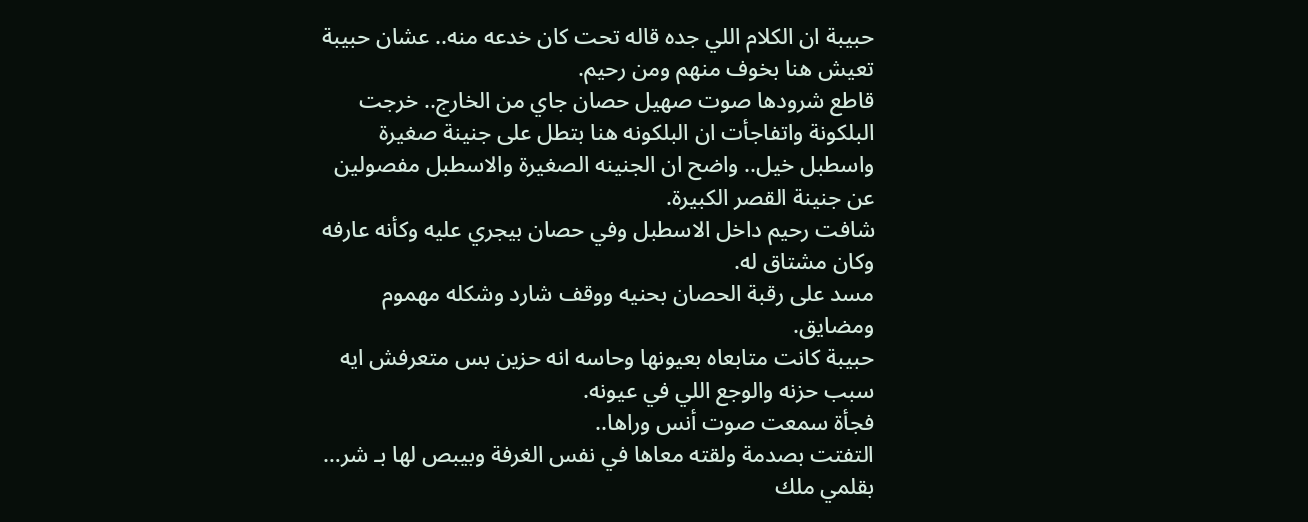حبيبة ان الكلام اللي جده قاله تحت كان خدعه منه.. عشان حبيبة تعيش هنا بخوف منهم ومن رحيم.
قاطع شرودها صوت صهيل حصان جاي من الخارج.. خرجت البلكونة واتفاجأت ان البلكونه هنا بتطل على جنينة صغيرة واسطبل خيل.. واضح ان الجنينه الصغيرة والاسطبل مفصولين عن جنينة القصر الكبيرة.
شافت رحيم داخل الاسطبل وفي حصان بيجري عليه وكأنه عارفه وكان مشتاق له.
مسد على رقبة الحصان بحنيه ووقف شارد وشكله مهموم ومضايق.
حبيبة كانت متابعاه بعيونها وحاسه انه حزين بس متعرفش ايه سبب حزنه والوجع اللي في عيونه.
فجأة سمعت صوت أنس وراها..
التفتت بصدمة ولقته معاها في نفس الغرفة وبيبص لها بـ شر… بقلمي ملك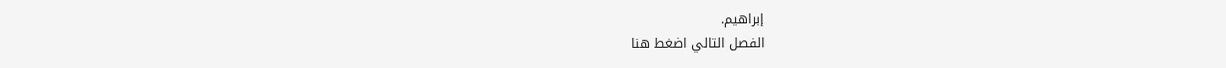إبراهيم.
الفصل التالي اضغط هنا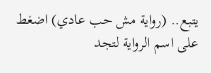يتبع.. (رواية مش حب عادي) اضغط على اسم الرواية لتجد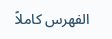الفهرس كاملاً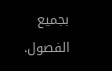بجميع الفصول.